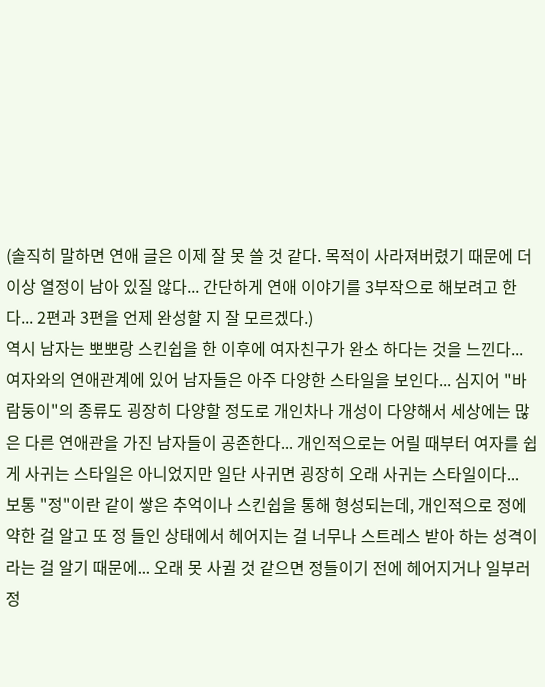(솔직히 말하면 연애 글은 이제 잘 못 쓸 것 같다. 목적이 사라져버렸기 때문에 더 이상 열정이 남아 있질 않다... 간단하게 연애 이야기를 3부작으로 해보려고 한다... 2편과 3편을 언제 완성할 지 잘 모르겠다.)
역시 남자는 뽀뽀랑 스킨쉽을 한 이후에 여자친구가 완소 하다는 것을 느낀다...
여자와의 연애관계에 있어 남자들은 아주 다양한 스타일을 보인다... 심지어 "바람둥이"의 종류도 굉장히 다양할 정도로 개인차나 개성이 다양해서 세상에는 많은 다른 연애관을 가진 남자들이 공존한다... 개인적으로는 어릴 때부터 여자를 쉽게 사귀는 스타일은 아니었지만 일단 사귀면 굉장히 오래 사귀는 스타일이다...
보통 "정"이란 같이 쌓은 추억이나 스킨쉽을 통해 형성되는데, 개인적으로 정에 약한 걸 알고 또 정 들인 상태에서 헤어지는 걸 너무나 스트레스 받아 하는 성격이라는 걸 알기 때문에... 오래 못 사귈 것 같으면 정들이기 전에 헤어지거나 일부러 정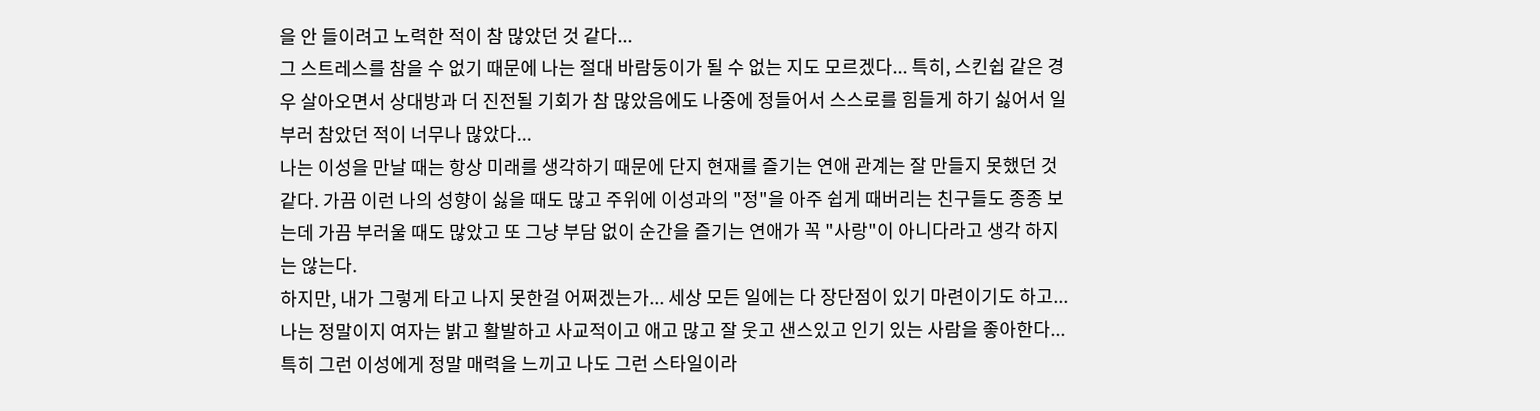을 안 들이려고 노력한 적이 참 많았던 것 같다...
그 스트레스를 참을 수 없기 때문에 나는 절대 바람둥이가 될 수 없는 지도 모르겠다... 특히, 스킨쉽 같은 경우 살아오면서 상대방과 더 진전될 기회가 참 많았음에도 나중에 정들어서 스스로를 힘들게 하기 싫어서 일부러 참았던 적이 너무나 많았다...
나는 이성을 만날 때는 항상 미래를 생각하기 때문에 단지 현재를 즐기는 연애 관계는 잘 만들지 못했던 것 같다. 가끔 이런 나의 성향이 싫을 때도 많고 주위에 이성과의 "정"을 아주 쉽게 때버리는 친구들도 종종 보는데 가끔 부러울 때도 많았고 또 그냥 부담 없이 순간을 즐기는 연애가 꼭 "사랑"이 아니다라고 생각 하지는 않는다.
하지만, 내가 그렇게 타고 나지 못한걸 어쩌겠는가... 세상 모든 일에는 다 장단점이 있기 마련이기도 하고...
나는 정말이지 여자는 밝고 활발하고 사교적이고 애고 많고 잘 웃고 샌스있고 인기 있는 사람을 좋아한다... 특히 그런 이성에게 정말 매력을 느끼고 나도 그런 스타일이라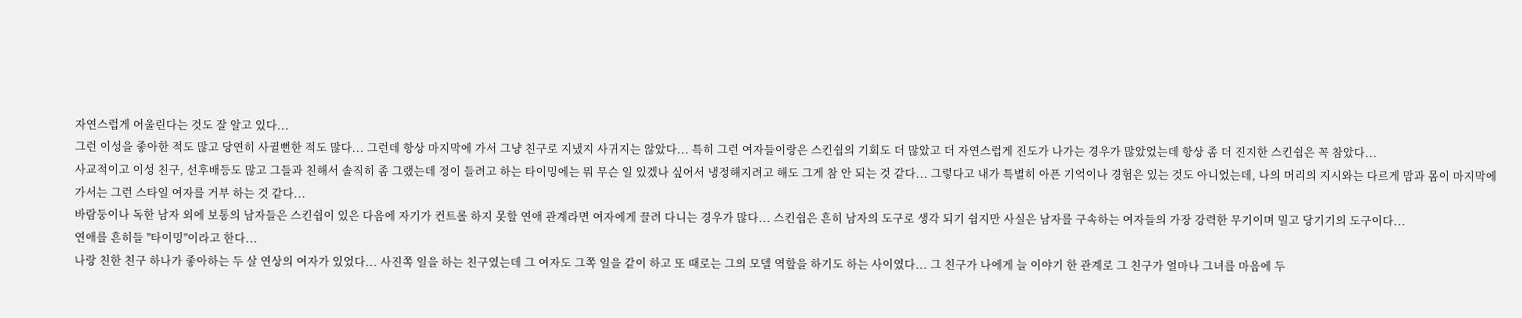자연스럽게 어울린다는 것도 잘 알고 있다...
그런 이성을 좋아한 적도 많고 당연히 사귈뻔한 적도 많다... 그런데 항상 마지막에 가서 그냥 친구로 지냈지 사귀지는 않았다... 특히 그런 여자들이랑은 스킨쉽의 기회도 더 많았고 더 자연스럽게 진도가 나가는 경우가 많았었는데 항상 좀 더 진지한 스킨쉽은 꼭 참았다...
사교적이고 이성 친구, 선후배등도 많고 그들과 친해서 솔직히 좀 그랬는데 정이 들려고 하는 타이밍에는 뭐 무슨 일 있겠나 싶어서 냉정해지려고 해도 그게 참 안 되는 것 같다... 그렇다고 내가 특별히 아픈 기억이나 경험은 있는 것도 아니었는데, 나의 머리의 지시와는 다르게 맘과 몸이 마지막에 가서는 그런 스타일 여자를 거부 하는 것 같다...
바람둥이나 독한 남자 외에 보통의 남자들은 스킨쉽이 있은 다음에 자기가 컨트롤 하지 못할 연애 관계라면 여자에게 끌려 다니는 경우가 많다... 스킨쉽은 흔히 남자의 도구로 생각 되기 쉽지만 사실은 남자를 구속하는 여자들의 가장 강력한 무기이며 밀고 당기기의 도구이다...
연애를 흔히들 "타이밍"이라고 한다...
나랑 친한 친구 하나가 좋아하는 두 살 연상의 여자가 있었다... 사진쪽 일을 하는 친구였는데 그 여자도 그쪽 일을 같이 하고 또 때로는 그의 모델 역할을 하기도 하는 사이였다... 그 친구가 나에게 늘 이야기 한 관계로 그 친구가 얼마나 그녀를 마음에 두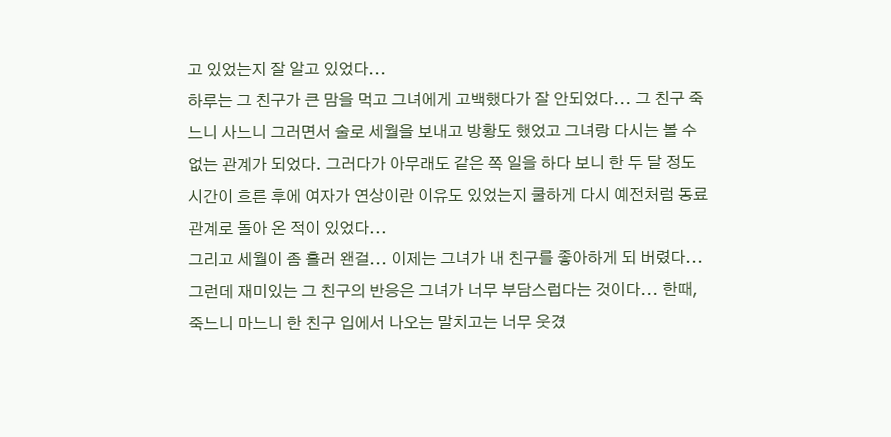고 있었는지 잘 알고 있었다...
하루는 그 친구가 큰 맘을 먹고 그녀에게 고백했다가 잘 안되었다... 그 친구 죽느니 사느니 그러면서 술로 세월을 보내고 방황도 했었고 그녀랑 다시는 볼 수 없는 관계가 되었다. 그러다가 아무래도 같은 쪽 일을 하다 보니 한 두 달 정도 시간이 흐른 후에 여자가 연상이란 이유도 있었는지 쿨하게 다시 예전처럼 동료 관계로 돌아 온 적이 있었다...
그리고 세월이 좀 흘러 왠걸... 이제는 그녀가 내 친구를 좋아하게 되 버렸다... 그런데 재미있는 그 친구의 반응은 그녀가 너무 부담스럽다는 것이다... 한때, 죽느니 마느니 한 친구 입에서 나오는 말치고는 너무 웃겼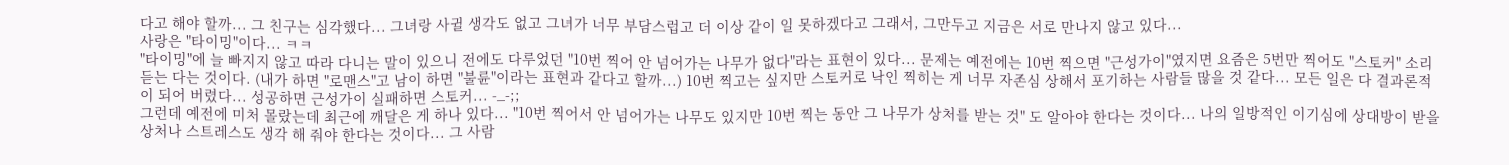다고 해야 할까... 그 친구는 심각했다... 그녀랑 사귈 생각도 없고 그녀가 너무 부담스럽고 더 이상 같이 일 못하겠다고 그래서, 그만두고 지금은 서로 만나지 않고 있다...
사랑은 "타이밍"이다... ㅋㅋ
"타이밍"에 늘 빠지지 않고 따라 다니는 말이 있으니 전에도 다루었던 "10번 찍어 안 넘어가는 나무가 없다"라는 표현이 있다... 문제는 예전에는 10번 찍으면 "근성가이"였지면 요즘은 5번만 찍어도 "스토커" 소리 듣는 다는 것이다. (내가 하면 "로맨스"고 남이 하면 "불륜"이라는 표현과 같다고 할까...) 10번 찍고는 싶지만 스토커로 낙인 찍히는 게 너무 자존심 상해서 포기하는 사람들 많을 것 같다... 모든 일은 다 결과론적이 되어 버렸다... 성공하면 근성가이 실패하면 스토커... -_-;;
그런데 예전에 미처 몰랐는데 최근에 깨달은 게 하나 있다... "10번 찍어서 안 넘어가는 나무도 있지만 10번 찍는 동안 그 나무가 상처를 받는 것" 도 알아야 한다는 것이다... 나의 일방적인 이기심에 상대방이 받을 상처나 스트레스도 생각 해 줘야 한다는 것이다... 그 사람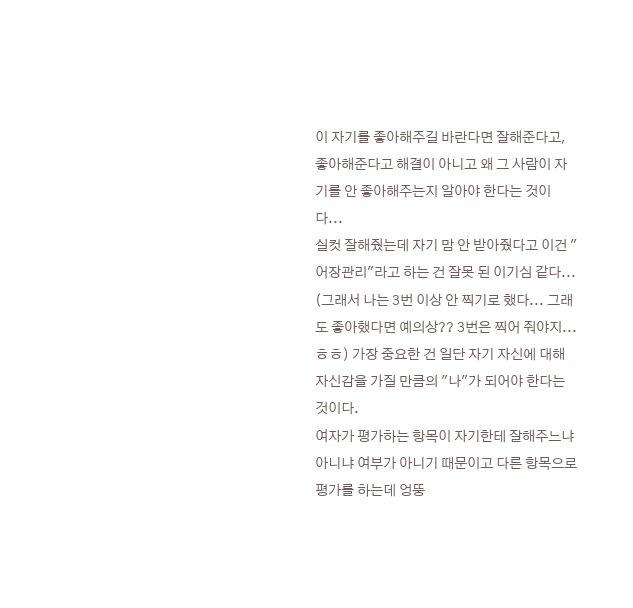이 자기를 좋아해주길 바란다면 잘해준다고, 좋아해준다고 해결이 아니고 왜 그 사람이 자기를 안 좋아해주는지 알아야 한다는 것이다...
실컷 잘해줬는데 자기 맘 안 받아줬다고 이건 "어장관리"라고 하는 건 잘못 된 이기심 같다... (그래서 나는 3번 이상 안 찍기로 했다... 그래도 좋아했다면 예의상?? 3번은 찍어 줘야지...ㅎㅎ) 가장 중요한 건 일단 자기 자신에 대해 자신감을 가질 만큼의 "나"가 되어야 한다는 것이다.
여자가 평가하는 항목이 자기한테 잘해주느냐 아니냐 여부가 아니기 때문이고 다른 항목으로 평가를 하는데 엉뚱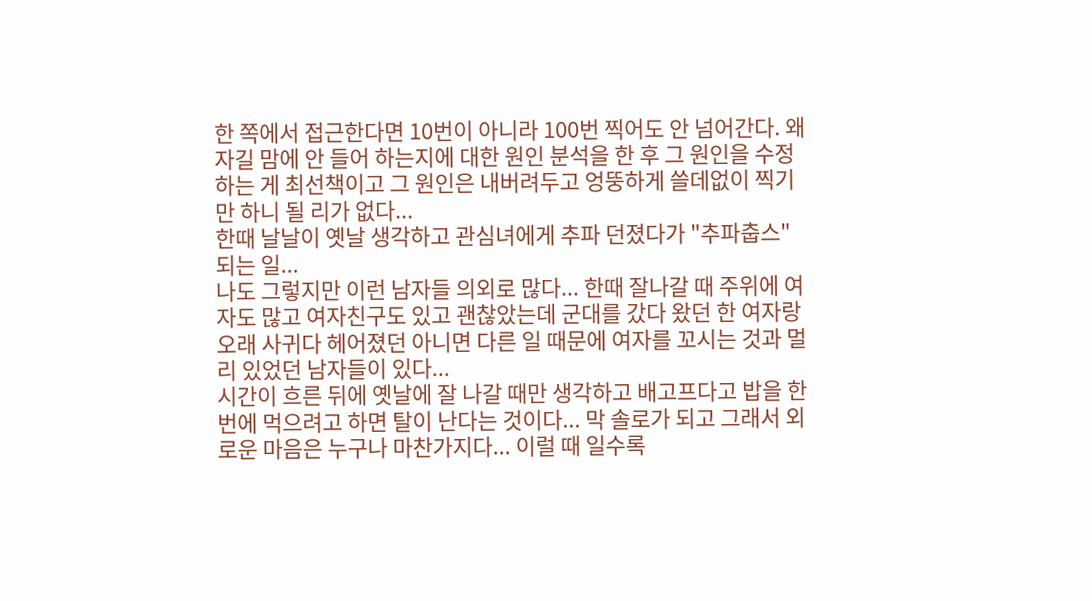한 쪽에서 접근한다면 10번이 아니라 100번 찍어도 안 넘어간다. 왜 자길 맘에 안 들어 하는지에 대한 원인 분석을 한 후 그 원인을 수정하는 게 최선책이고 그 원인은 내버려두고 엉뚱하게 쓸데없이 찍기만 하니 될 리가 없다...
한때 날날이 옛날 생각하고 관심녀에게 추파 던졌다가 "추파춥스" 되는 일...
나도 그렇지만 이런 남자들 의외로 많다... 한때 잘나갈 때 주위에 여자도 많고 여자친구도 있고 괜찮았는데 군대를 갔다 왔던 한 여자랑 오래 사귀다 헤어졌던 아니면 다른 일 때문에 여자를 꼬시는 것과 멀리 있었던 남자들이 있다...
시간이 흐른 뒤에 옛날에 잘 나갈 때만 생각하고 배고프다고 밥을 한번에 먹으려고 하면 탈이 난다는 것이다... 막 솔로가 되고 그래서 외로운 마음은 누구나 마찬가지다... 이럴 때 일수록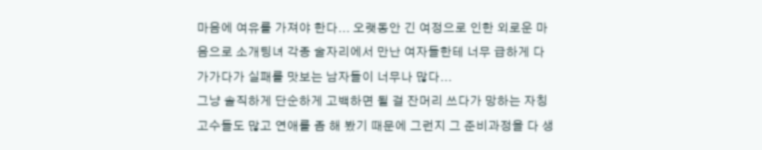마음에 여유를 가져야 한다... 오랫동안 긴 여정으로 인한 외로운 마음으로 소개팅녀 각종 술자리에서 만난 여자들한테 너무 급하게 다가가다가 실패를 맛보는 남자들이 너무나 많다...
그냥 솔직하게 단순하게 고백하면 될 걸 잔머리 쓰다가 망하는 자칭 고수들도 많고 연애를 좀 해 봤기 때문에 그런지 그 준비과정을 다 생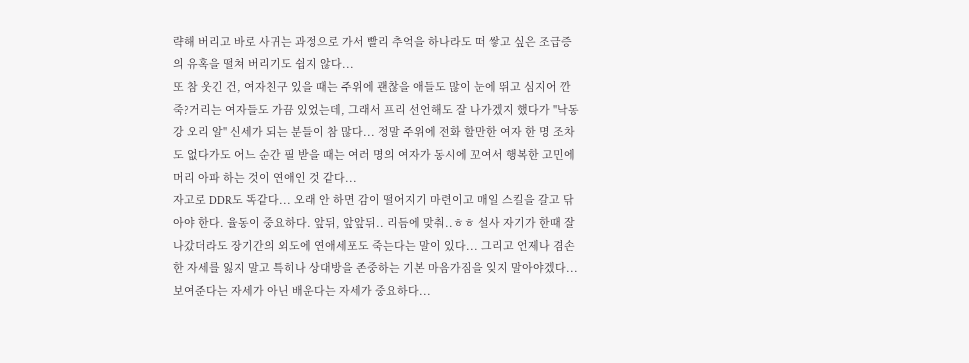략해 버리고 바로 사귀는 과정으로 가서 빨리 추억을 하나라도 떠 쌓고 싶은 조급증의 유혹을 떨쳐 버리기도 쉽지 않다...
또 참 웃긴 건, 여자친구 있을 때는 주위에 괜찮을 애들도 많이 눈에 뛰고 심지어 깐죽?거리는 여자들도 가끔 있었는데, 그래서 프리 선언해도 잘 나가겠지 했다가 "낙동강 오리 알" 신세가 되는 분들이 참 많다... 정말 주위에 전화 할만한 여자 한 명 조차도 없다가도 어느 순간 필 받을 때는 여러 명의 여자가 동시에 꼬여서 행복한 고민에 머리 아파 하는 것이 연애인 것 같다...
자고로 DDR도 똑같다... 오래 안 하면 감이 떨어지기 마련이고 매일 스킬을 갈고 닦아야 한다. 율동이 중요하다. 앞뒤, 앞앞뒤.. 리듬에 맞춰..ㅎㅎ 설사 자기가 한때 잘 나갔더라도 장기간의 외도에 연애세포도 죽는다는 말이 있다... 그리고 언제나 겸손한 자세를 잃지 말고 특히나 상대방을 존중하는 기본 마음가짐을 잊지 말아야겠다... 보여준다는 자세가 아닌 배운다는 자세가 중요하다...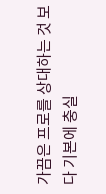가끔은 프로를 상대하는 것 보다 기본에 충실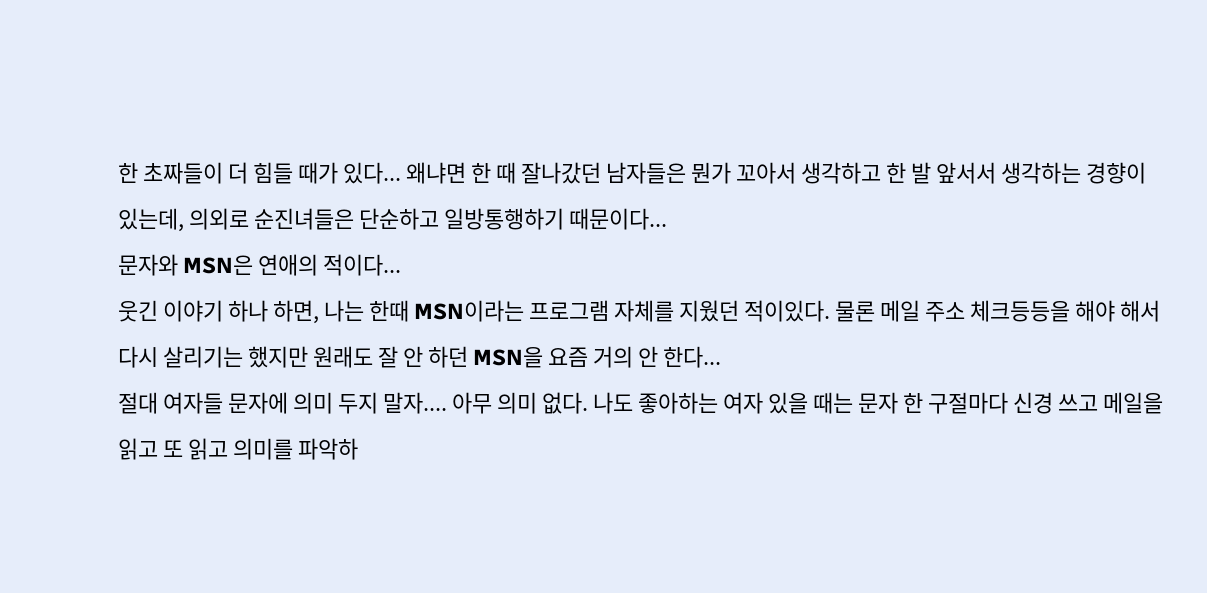한 초짜들이 더 힘들 때가 있다... 왜냐면 한 때 잘나갔던 남자들은 뭔가 꼬아서 생각하고 한 발 앞서서 생각하는 경향이 있는데, 의외로 순진녀들은 단순하고 일방통행하기 때문이다...
문자와 MSN은 연애의 적이다...
웃긴 이야기 하나 하면, 나는 한때 MSN이라는 프로그램 자체를 지웠던 적이있다. 물론 메일 주소 체크등등을 해야 해서 다시 살리기는 했지만 원래도 잘 안 하던 MSN을 요즘 거의 안 한다...
절대 여자들 문자에 의미 두지 말자.... 아무 의미 없다. 나도 좋아하는 여자 있을 때는 문자 한 구절마다 신경 쓰고 메일을 읽고 또 읽고 의미를 파악하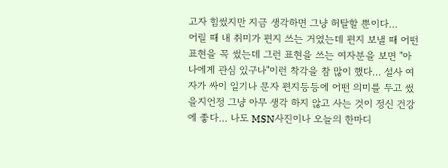고자 힘썼지만 지금 생각하면 그냥 허탈할 뿐이다...
어릴 때 내 취미가 편지 쓰는 거였는데 편지 보낼 때 어떤 표현을 꼭 썼는데 그런 표현을 쓰는 여자분을 보면 "아 나에게 관심 있구나"이런 착각을 참 많이 했다... 설사 여자가 싸이 일기나 문자 편지등등에 어떤 의미를 두고 썼을지언정 그냥 아무 생각 하지 않고 사는 것이 정신 건강에 좋다... 나도 MSN사진이나 오늘의 한마디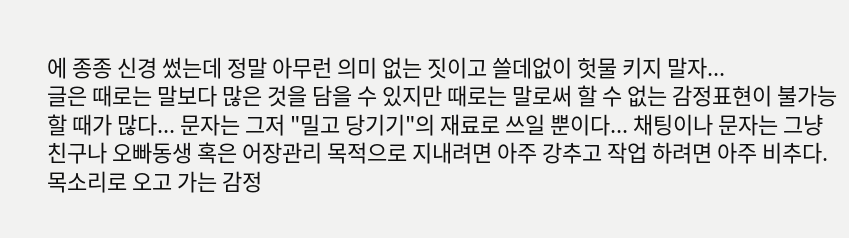에 종종 신경 썼는데 정말 아무런 의미 없는 짓이고 쓸데없이 헛물 키지 말자...
글은 때로는 말보다 많은 것을 담을 수 있지만 때로는 말로써 할 수 없는 감정표현이 불가능할 때가 많다... 문자는 그저 "밀고 당기기"의 재료로 쓰일 뿐이다... 채팅이나 문자는 그냥 친구나 오빠동생 혹은 어장관리 목적으로 지내려면 아주 강추고 작업 하려면 아주 비추다. 목소리로 오고 가는 감정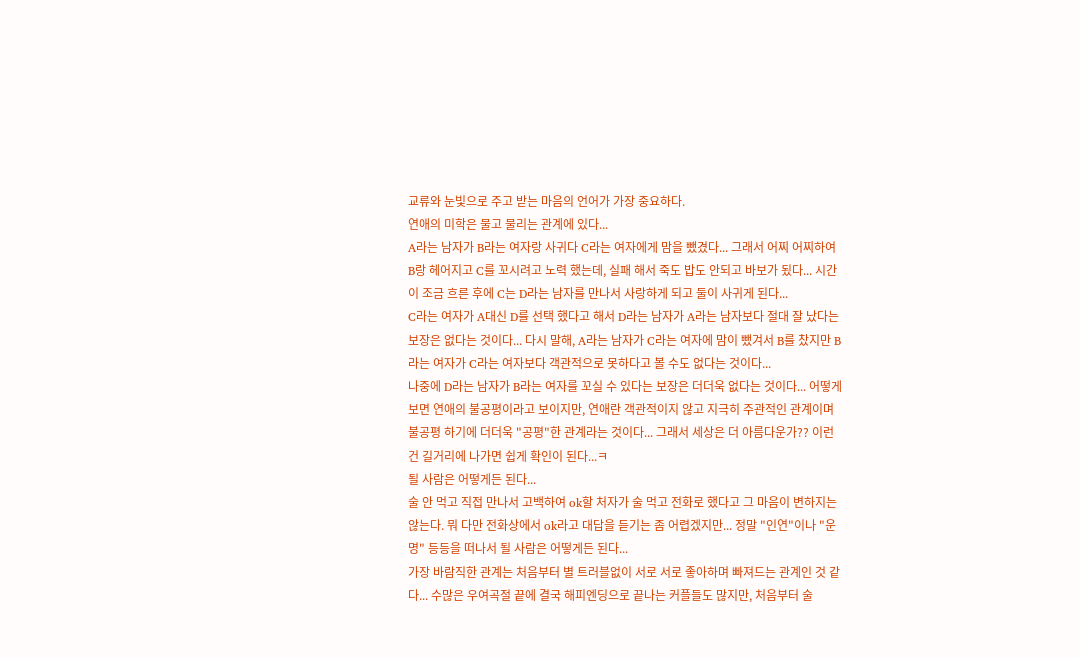교류와 눈빛으로 주고 받는 마음의 언어가 가장 중요하다.
연애의 미학은 물고 물리는 관계에 있다...
A라는 남자가 B라는 여자랑 사귀다 C라는 여자에게 맘을 뺐겼다... 그래서 어찌 어찌하여 B랑 헤어지고 C를 꼬시려고 노력 했는데, 실패 해서 죽도 밥도 안되고 바보가 됬다... 시간이 조금 흐른 후에 C는 D라는 남자를 만나서 사랑하게 되고 둘이 사귀게 된다...
C라는 여자가 A대신 D를 선택 했다고 해서 D라는 남자가 A라는 남자보다 절대 잘 났다는 보장은 없다는 것이다... 다시 말해, A라는 남자가 C라는 여자에 맘이 뺐겨서 B를 찼지만 B라는 여자가 C라는 여자보다 객관적으로 못하다고 볼 수도 없다는 것이다...
나중에 D라는 남자가 B라는 여자를 꼬실 수 있다는 보장은 더더욱 없다는 것이다... 어떻게 보면 연애의 불공평이라고 보이지만, 연애란 객관적이지 않고 지극히 주관적인 관계이며 불공평 하기에 더더욱 "공평"한 관계라는 것이다... 그래서 세상은 더 아름다운가?? 이런건 길거리에 나가면 쉽게 확인이 된다...ㅋ
될 사람은 어떻게든 된다...
술 안 먹고 직접 만나서 고백하여 ok할 처자가 술 먹고 전화로 했다고 그 마음이 변하지는 않는다. 뭐 다만 전화상에서 ok라고 대답을 듣기는 좀 어렵겠지만... 정말 "인연"이나 "운명" 등등을 떠나서 될 사람은 어떻게든 된다...
가장 바람직한 관계는 처음부터 별 트러블없이 서로 서로 좋아하며 빠져드는 관계인 것 같다... 수많은 우여곡절 끝에 결국 해피엔딩으로 끝나는 커플들도 많지만, 처음부터 술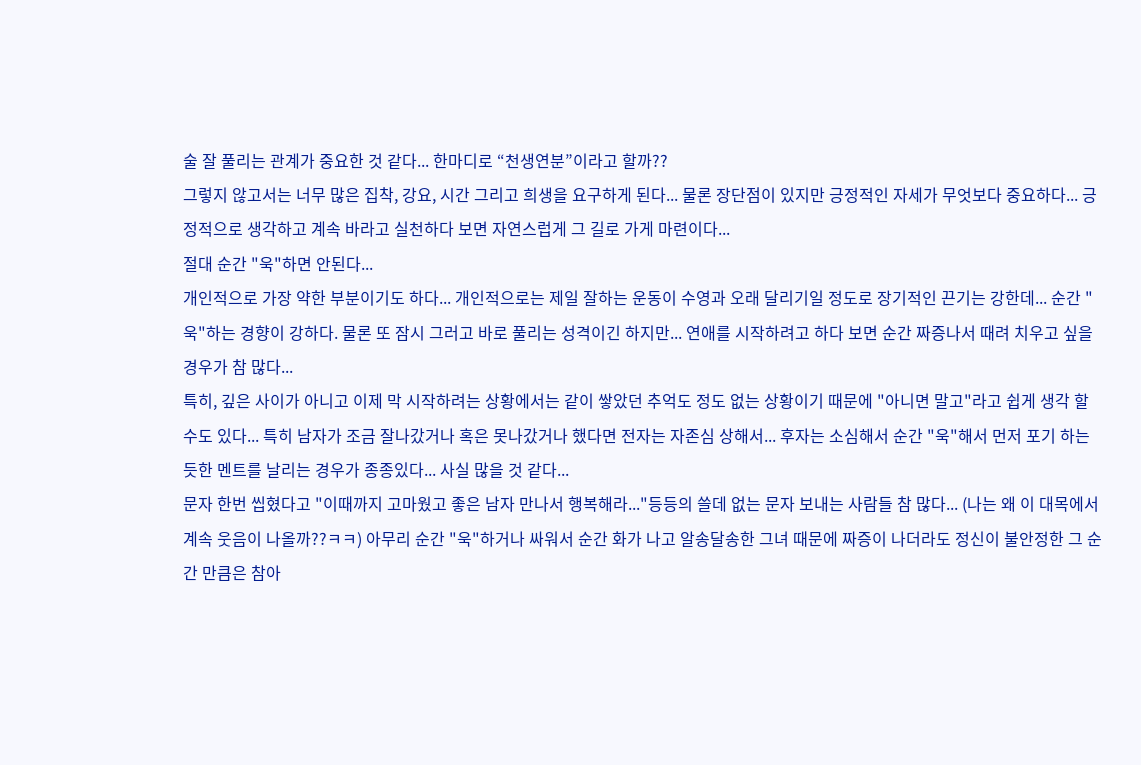술 잘 풀리는 관계가 중요한 것 같다... 한마디로 “천생연분”이라고 할까??
그렇지 않고서는 너무 많은 집착, 강요, 시간 그리고 희생을 요구하게 된다... 물론 장단점이 있지만 긍정적인 자세가 무엇보다 중요하다... 긍정적으로 생각하고 계속 바라고 실천하다 보면 자연스럽게 그 길로 가게 마련이다...
절대 순간 "욱"하면 안된다...
개인적으로 가장 약한 부분이기도 하다... 개인적으로는 제일 잘하는 운동이 수영과 오래 달리기일 정도로 장기적인 끈기는 강한데... 순간 "욱"하는 경향이 강하다. 물론 또 잠시 그러고 바로 풀리는 성격이긴 하지만... 연애를 시작하려고 하다 보면 순간 짜증나서 때려 치우고 싶을 경우가 참 많다...
특히, 깊은 사이가 아니고 이제 막 시작하려는 상황에서는 같이 쌓았던 추억도 정도 없는 상황이기 때문에 "아니면 말고"라고 쉽게 생각 할 수도 있다... 특히 남자가 조금 잘나갔거나 혹은 못나갔거나 했다면 전자는 자존심 상해서... 후자는 소심해서 순간 "욱"해서 먼저 포기 하는 듯한 멘트를 날리는 경우가 종종있다... 사실 많을 것 같다...
문자 한번 씹혔다고 "이때까지 고마웠고 좋은 남자 만나서 행복해라..."등등의 쓸데 없는 문자 보내는 사람들 참 많다... (나는 왜 이 대목에서 계속 웃음이 나올까??ㅋㅋ) 아무리 순간 "욱"하거나 싸워서 순간 화가 나고 알송달송한 그녀 때문에 짜증이 나더라도 정신이 불안정한 그 순간 만큼은 참아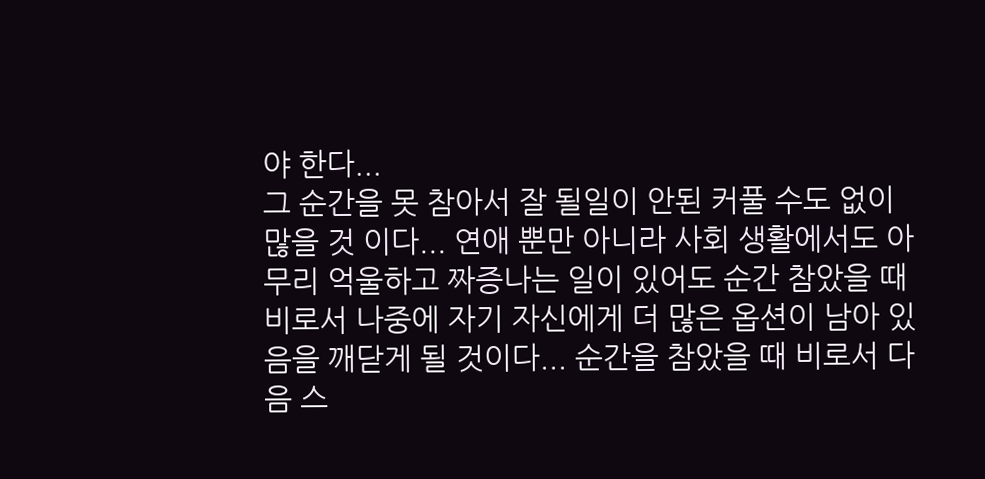야 한다...
그 순간을 못 참아서 잘 될일이 안된 커풀 수도 없이 많을 것 이다... 연애 뿐만 아니라 사회 생활에서도 아무리 억울하고 짜증나는 일이 있어도 순간 참았을 때 비로서 나중에 자기 자신에게 더 많은 옵션이 남아 있음을 깨닫게 될 것이다... 순간을 참았을 때 비로서 다음 스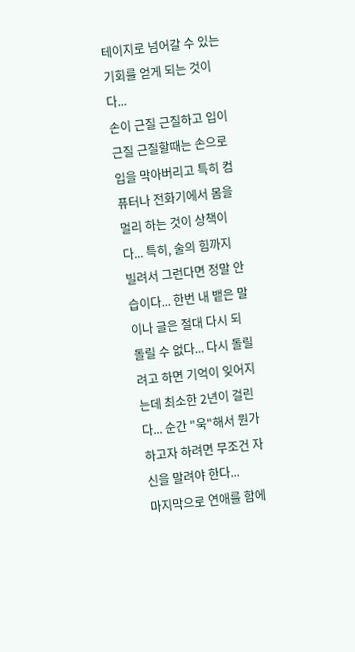테이지로 넘어갈 수 있는 기회를 얻게 되는 것이다...
손이 근질 근질하고 입이 근질 근질할때는 손으로 입을 막아버리고 특히 컴퓨터나 전화기에서 몸을 멀리 하는 것이 상책이다... 특히, 술의 힘까지 빌려서 그런다면 정말 안습이다... 한번 내 뱉은 말이나 글은 절대 다시 되돌릴 수 없다... 다시 돌릴려고 하면 기억이 잊어지는데 최소한 2년이 걸린다... 순간 "욱"해서 뭔가 하고자 하려면 무조건 자신을 말려야 한다...
마지막으로 연애를 함에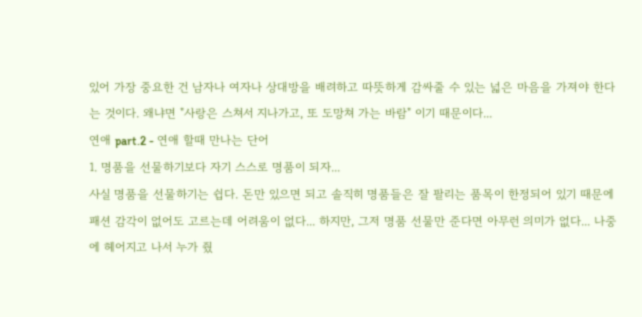있어 가장 중요한 건 남자나 여자나 상대방을 배려하고 따뜻하게 감싸줄 수 있는 넓은 마음을 가져야 한다는 것이다. 왜냐면 "사랑은 스쳐서 지나가고, 또 도망쳐 가는 바람" 이기 때문이다...
연애 part.2 - 연애 할때 만나는 단어
1. 명품을 선물하기보다 자기 스스로 명품이 되자...
사실 명품을 선물하기는 쉽다. 돈만 있으면 되고 솔직히 명품들은 잘 팔리는 품목이 한정되어 있기 때문에 패션 감각이 없어도 고르는데 어려움이 없다... 하지만, 그저 명품 선물만 준다면 아무런 의미가 없다... 나중에 헤어지고 나서 누가 줬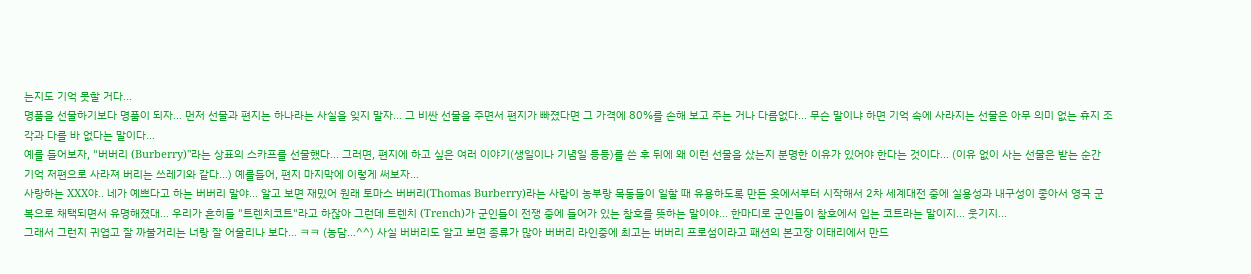는지도 기억 못할 거다...
명품을 선물하기보다 명품이 되자... 먼저 선물과 편지는 하나라는 사실을 잊지 말자... 그 비싼 선물을 주면서 편지가 빠졌다면 그 가격에 80%를 손해 보고 주는 거나 다름없다... 무슨 말이냐 하면 기억 속에 사라지는 선물은 아무 의미 없는 휴지 조각과 다를 바 없다는 말이다...
예를 들어보자, "버버리 (Burberry)"라는 상표의 스카프를 선물했다... 그러면, 편지에 하고 싶은 여러 이야기(생일이나 기념일 등등)를 쓴 후 뒤에 왜 이런 선물을 샀는지 분명한 이유가 있어야 한다는 것이다... (이유 없이 사는 선물은 받는 순간 기억 저편으로 사라져 버리는 쓰레기와 같다...) 예를들어, 편지 마지막에 이렇게 써보자...
사랑하는 XXX야.. 네가 예쁘다고 하는 버버리 말야... 알고 보면 재밌어 원래 토마스 버버리(Thomas Burberry)라는 사람이 농부랑 목동들이 일할 때 유용하도록 만든 옷에서부터 시작해서 2차 세계대전 중에 실용성과 내구성이 좋아서 영국 군복으로 채택되면서 유명해졌대... 우리가 흔히들 "트렌치코트"라고 하잖아 그런데 트렌치 (Trench)가 군인들이 전쟁 중에 들어가 있는 참호를 뜻하는 말이야... 한마디로 군인들이 참호에서 입는 코트라는 말이지... 웃기지...
그래서 그런지 귀엽고 잘 까불거리는 너랑 잘 어울리나 보다... ㅋㅋ (농담…^^) 사실 버버리도 알고 보면 종류가 많아 버버리 라인중에 최고는 버버리 프로섬이라고 패션의 본고장 이태리에서 만드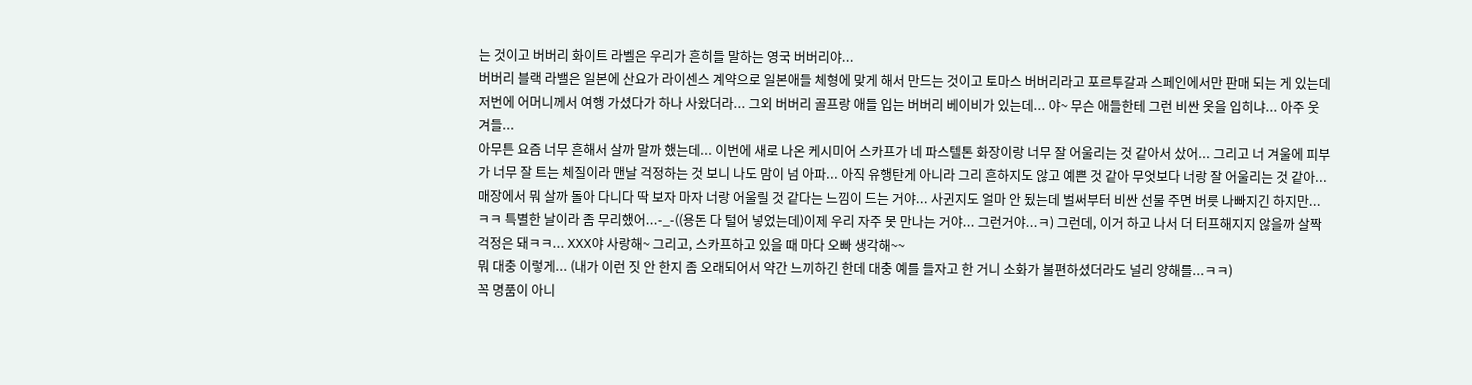는 것이고 버버리 화이트 라벨은 우리가 흔히들 말하는 영국 버버리야...
버버리 블랙 라밸은 일본에 산요가 라이센스 계약으로 일본애들 체형에 맞게 해서 만드는 것이고 토마스 버버리라고 포르투갈과 스페인에서만 판매 되는 게 있는데 저번에 어머니께서 여행 가셨다가 하나 사왔더라... 그외 버버리 골프랑 애들 입는 버버리 베이비가 있는데... 야~ 무슨 애들한테 그런 비싼 옷을 입히냐... 아주 웃겨들...
아무튼 요즘 너무 흔해서 살까 말까 했는데... 이번에 새로 나온 케시미어 스카프가 네 파스텔톤 화장이랑 너무 잘 어울리는 것 같아서 샀어... 그리고 너 겨울에 피부가 너무 잘 트는 체질이라 맨날 걱정하는 것 보니 나도 맘이 넘 아파... 아직 유행탄게 아니라 그리 흔하지도 않고 예쁜 것 같아 무엇보다 너랑 잘 어울리는 것 같아...
매장에서 뭐 살까 돌아 다니다 딱 보자 마자 너랑 어울릴 것 같다는 느낌이 드는 거야... 사귄지도 얼마 안 됬는데 벌써부터 비싼 선물 주면 버릇 나빠지긴 하지만...ㅋㅋ 특별한 날이라 좀 무리했어...-_-((용돈 다 털어 넣었는데)이제 우리 자주 못 만나는 거야... 그런거야...ㅋ) 그런데, 이거 하고 나서 더 터프해지지 않을까 살짝 걱정은 돼ㅋㅋ... XXX야 사랑해~ 그리고, 스카프하고 있을 때 마다 오빠 생각해~~
뭐 대충 이렇게... (내가 이런 짓 안 한지 좀 오래되어서 약간 느끼하긴 한데 대충 예를 들자고 한 거니 소화가 불편하셨더라도 널리 양해를...ㅋㅋ)
꼭 명품이 아니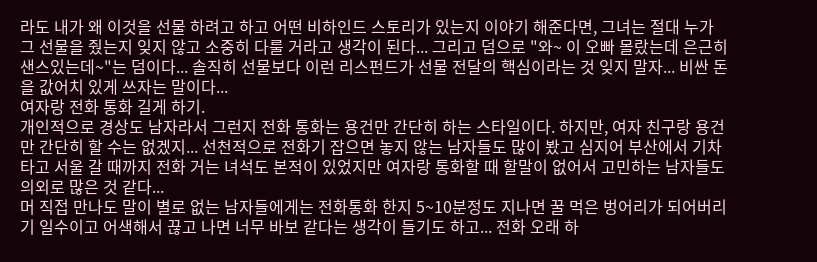라도 내가 왜 이것을 선물 하려고 하고 어떤 비하인드 스토리가 있는지 이야기 해준다면, 그녀는 절대 누가 그 선물을 줬는지 잊지 않고 소중히 다룰 거라고 생각이 된다... 그리고 덤으로 "와~ 이 오빠 몰랐는데 은근히 샌스있는데~"는 덤이다... 솔직히 선물보다 이런 리스펀드가 선물 전달의 핵심이라는 것 잊지 말자... 비싼 돈을 값어치 있게 쓰자는 말이다...
여자랑 전화 통화 길게 하기.
개인적으로 경상도 남자라서 그런지 전화 통화는 용건만 간단히 하는 스타일이다. 하지만, 여자 친구랑 용건만 간단히 할 수는 없겠지... 선천적으로 전화기 잡으면 놓지 않는 남자들도 많이 봤고 심지어 부산에서 기차 타고 서울 갈 때까지 전화 거는 녀석도 본적이 있었지만 여자랑 통화할 때 할말이 없어서 고민하는 남자들도 의외로 많은 것 같다...
머 직접 만나도 말이 별로 없는 남자들에게는 전화통화 한지 5~10분정도 지나면 꿀 먹은 벙어리가 되어버리기 일수이고 어색해서 끊고 나면 너무 바보 같다는 생각이 들기도 하고... 전화 오래 하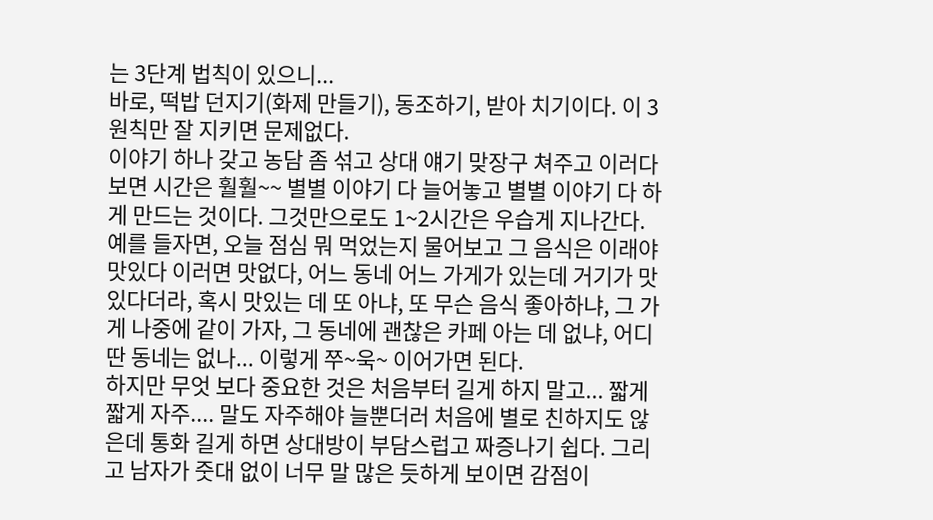는 3단계 법칙이 있으니...
바로, 떡밥 던지기(화제 만들기), 동조하기, 받아 치기이다. 이 3원칙만 잘 지키면 문제없다.
이야기 하나 갖고 농담 좀 섞고 상대 얘기 맞장구 쳐주고 이러다 보면 시간은 훨훨~~ 별별 이야기 다 늘어놓고 별별 이야기 다 하게 만드는 것이다. 그것만으로도 1~2시간은 우습게 지나간다.
예를 들자면, 오늘 점심 뭐 먹었는지 물어보고 그 음식은 이래야 맛있다 이러면 맛없다, 어느 동네 어느 가게가 있는데 거기가 맛있다더라, 혹시 맛있는 데 또 아냐, 또 무슨 음식 좋아하냐, 그 가게 나중에 같이 가자, 그 동네에 괜찮은 카페 아는 데 없냐, 어디 딴 동네는 없나... 이렇게 쭈~욱~ 이어가면 된다.
하지만 무엇 보다 중요한 것은 처음부터 길게 하지 말고... 짧게 짧게 자주.... 말도 자주해야 늘뿐더러 처음에 별로 친하지도 않은데 통화 길게 하면 상대방이 부담스럽고 짜증나기 쉽다. 그리고 남자가 줏대 없이 너무 말 많은 듯하게 보이면 감점이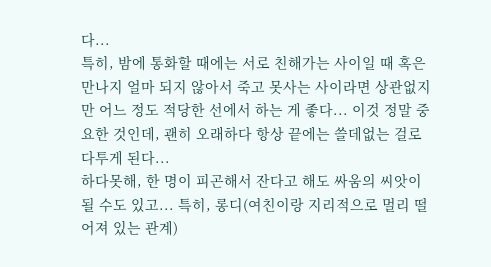다...
특히, 밤에 통화할 때에는 서로 친해가는 사이일 때 혹은 만나지 얼마 되지 않아서 죽고 못사는 사이라면 상관없지만 어느 정도 적당한 선에서 하는 게 좋다... 이것 정말 중요한 것인데, 괜히 오래하다 항상 끝에는 쓸데없는 걸로 다투게 된다...
하다못해, 한 명이 피곤해서 잔다고 해도 싸움의 씨앗이 될 수도 있고... 특히, 롱디(여친이랑 지리적으로 멀리 떨어져 있는 관계)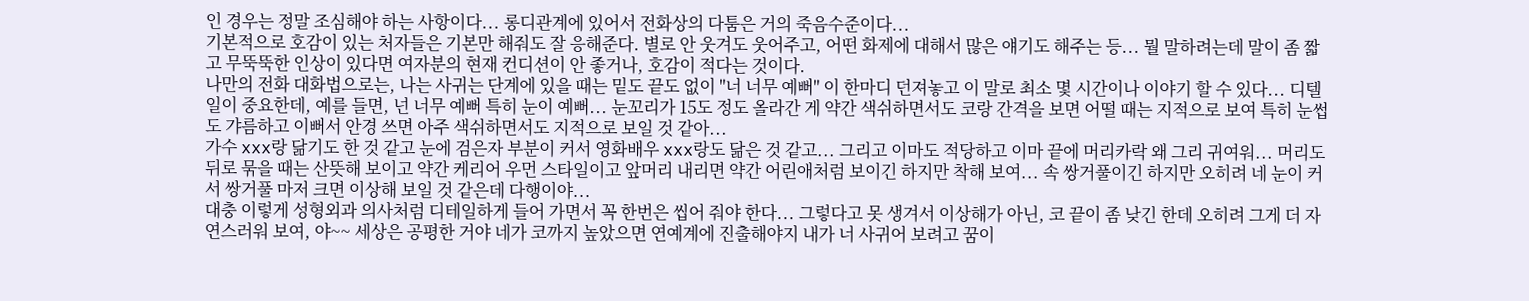인 경우는 정말 조심해야 하는 사항이다... 롱디관계에 있어서 전화상의 다툼은 거의 죽음수준이다...
기본적으로 호감이 있는 처자들은 기본만 해줘도 잘 응해준다. 별로 안 웃겨도 웃어주고, 어떤 화제에 대해서 많은 얘기도 해주는 등... 뭘 말하려는데 말이 좀 짧고 무뚝뚝한 인상이 있다면 여자분의 현재 컨디션이 안 좋거나, 호감이 적다는 것이다.
나만의 전화 대화법으로는, 나는 사귀는 단계에 있을 때는 밑도 끝도 없이 "너 너무 예뻐" 이 한마디 던져놓고 이 말로 최소 몇 시간이나 이야기 할 수 있다... 디텔일이 중요한데, 예를 들면, 넌 너무 예뻐 특히 눈이 예뻐... 눈꼬리가 15도 정도 올라간 게 약간 색쉬하면서도 코랑 간격을 보면 어떨 때는 지적으로 보여 특히 눈썹도 갸름하고 이뻐서 안경 쓰면 아주 색쉬하면서도 지적으로 보일 것 같아...
가수 xxx랑 닮기도 한 것 같고 눈에 검은자 부분이 커서 영화배우 xxx랑도 닮은 것 같고... 그리고 이마도 적당하고 이마 끝에 머리카락 왜 그리 귀여워... 머리도 뒤로 묶을 때는 산뜻해 보이고 약간 케리어 우먼 스타일이고 앞머리 내리면 약간 어린애처럼 보이긴 하지만 착해 보여... 속 쌍거풀이긴 하지만 오히려 네 눈이 커서 쌍거풀 마저 크면 이상해 보일 것 같은데 다행이야...
대충 이렇게 성형외과 의사처럼 디테일하게 들어 가면서 꼭 한번은 씹어 줘야 한다... 그렇다고 못 생겨서 이상해가 아닌, 코 끝이 좀 낮긴 한데 오히려 그게 더 자연스러워 보여, 야~~ 세상은 공평한 거야 네가 코까지 높았으면 연예계에 진출해야지 내가 너 사귀어 보려고 꿈이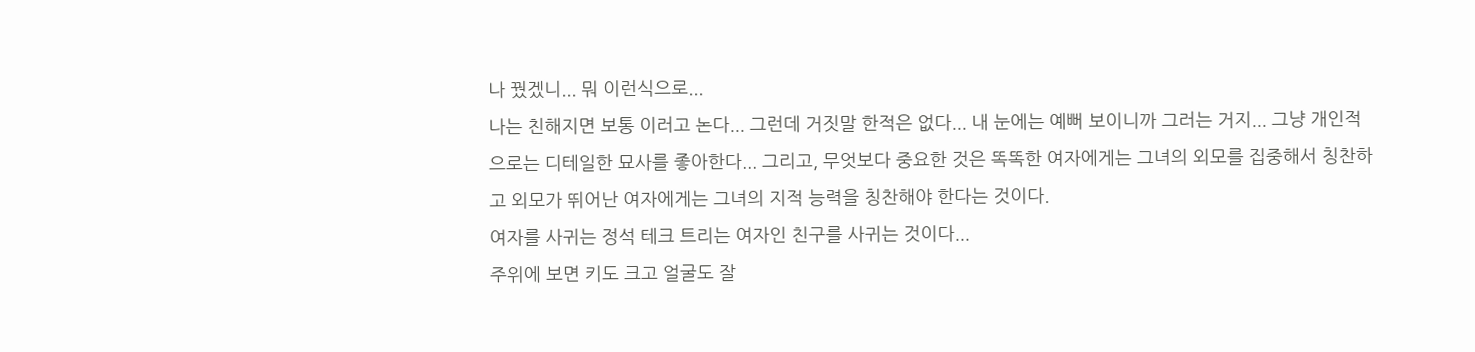나 꿨겠니... 뭐 이런식으로...
나는 친해지면 보통 이러고 논다... 그런데 거짓말 한적은 없다... 내 눈에는 예뻐 보이니까 그러는 거지... 그냥 개인적으로는 디테일한 묘사를 좋아한다... 그리고, 무엇보다 중요한 것은 똑똑한 여자에게는 그녀의 외모를 집중해서 칭찬하고 외모가 뛰어난 여자에게는 그녀의 지적 능력을 칭찬해야 한다는 것이다.
여자를 사귀는 정석 테크 트리는 여자인 친구를 사귀는 것이다...
주위에 보면 키도 크고 얼굴도 잘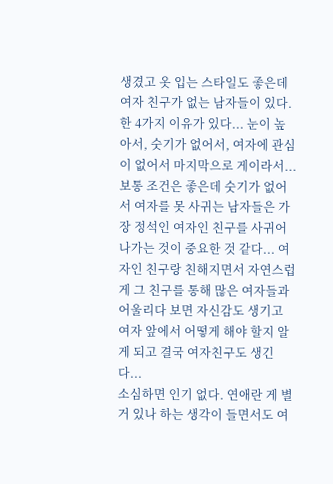생겼고 옷 입는 스타일도 좋은데 여자 친구가 없는 남자들이 있다. 한 4가지 이유가 있다... 눈이 높아서, 숫기가 없어서, 여자에 관심이 없어서 마지막으로 게이라서...
보통 조건은 좋은데 숫기가 없어서 여자를 못 사귀는 남자들은 가장 정석인 여자인 친구를 사귀어 나가는 것이 중요한 것 같다... 여자인 친구랑 친해지면서 자연스럽게 그 친구를 통해 많은 여자들과 어울리다 보면 자신감도 생기고 여자 앞에서 어떻게 해야 할지 알게 되고 결국 여자친구도 생긴다...
소심하면 인기 없다. 연애란 게 별거 있나 하는 생각이 들면서도 여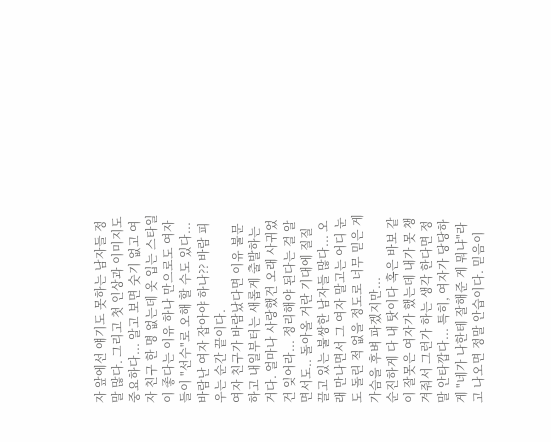자 앞에선 얘기도 못하는 남자들 정말 많다. 그리고 첫 인상과 이미지도 중요하다... 알고 보면 숫기 없고 여자 친구 한 명 없는데 옷 입는 스타일이 좋다는 이유 하나 만으로도 여자들이 "선수"로 오해 할 수도 있다...
바람난 여자 잡아야 하나?? 바람 피우는 순간 끝이다.
여자 친구가 바람났다면 이유 불문하고 내일부터는 새롭게 출발하는 거다. 얼마나 사랑했건 오래 사귀었건 잊어라... 정리해야 된다는 걸 알면서도.. 돌아올 거란 기대에 질질 끌고 있는 불쌍한 남자들 많다... 오래 만나면서 그 여자 말고는 어디 눈도 돌린 적 없을 정도로 너무 믿은 게 가슴을 후벼 파겠지만...
순진하게 다 내 탓이다 혹은 바보 같이 잘못은 여자가 했는데 내가 못 챙겨줘서 그런가 하는 생각 한다면 정말 안타깝다... 특히, 여자가 당당하게 "네가 나한테 잘해준 게 뭐냐"라고 나오면 정말 안습이다. 믿음이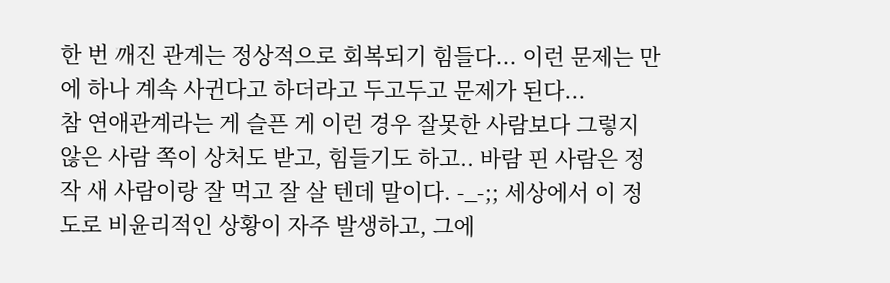한 번 깨진 관계는 정상적으로 회복되기 힘들다... 이런 문제는 만에 하나 계속 사귄다고 하더라고 두고두고 문제가 된다...
참 연애관계라는 게 슬픈 게 이런 경우 잘못한 사람보다 그렇지 않은 사람 쪽이 상처도 받고, 힘들기도 하고.. 바람 핀 사람은 정작 새 사람이랑 잘 먹고 잘 살 텐데 말이다. -_-;; 세상에서 이 정도로 비윤리적인 상황이 자주 발생하고, 그에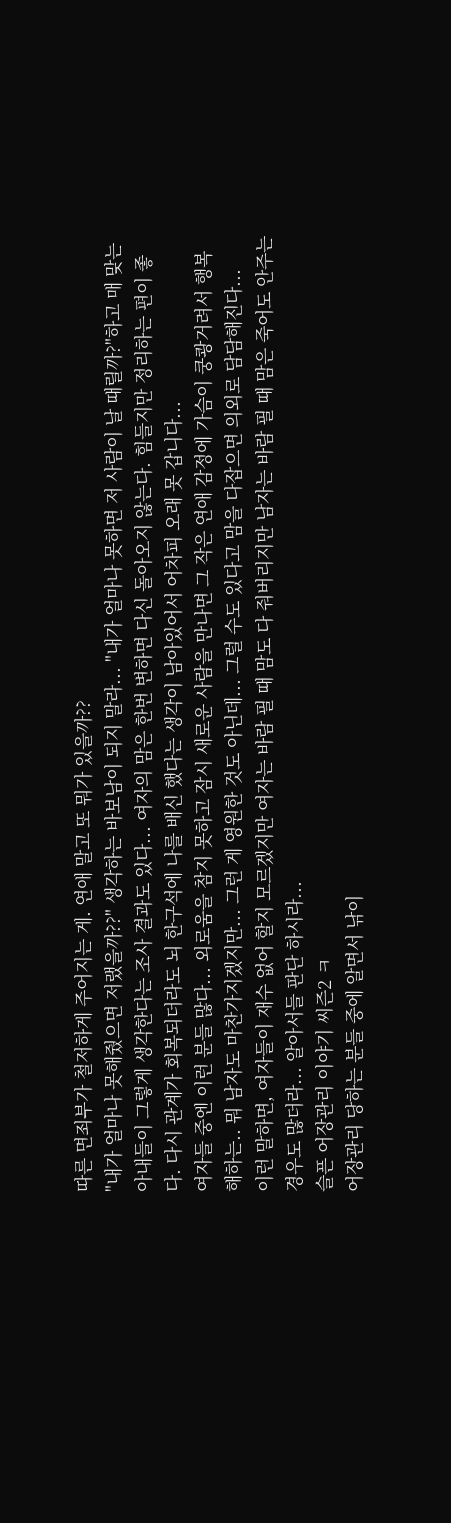따른 면죄부가 철저하게 주어지는 게. 연애 말고 또 뭐가 있을까??
"내가 얼마나 못해줬으면 저랬을까??" 생각하는 바보남이 되지 말라... "내가 얼마나 못하면 저 사람이 날 때릴까?"하고 매 맞는 아내들이 그렇게 생각한다는 조사 결과도 있다... 여자의 맘은 한번 변하면 다신 돌아오지 않는다. 힘들지만 정리하는 편이 좋다. 다시 관계가 회복되더라도 뇌 한구석에 나를 배신 했다는 생각이 남아있어서 어차피 오래 못 갑니다...
여자들 중엔 이런 분들 많다... 외로움을 참지 못하고 잠시 새로운 사람을 만나면 그 작은 연애 감정에 가슴이 쿵쾅거려서 행복해하는.. 뭐 남자도 마찬가지겠지만... 그런 게 영원한 것도 아닌데... 그럴 수도 있다고 맘을 다잡으면 의외로 담담해진다...
이런 말하면, 여자들이 재수 없어 할지 모르겠지만 여자는 바람 필 때 맘도 다 줘버리지만 남자는 바람 필 때 맘은 죽어도 안주는 경우도 많더라... 알아서들 판단 하시라...
슬픈 어장관리 이야기 씨즌2 ㅋ
어장관리 당하는 분들 중에 알면서 낚이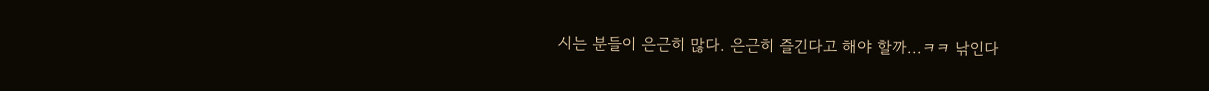시는 분들이 은근히 많다. 은근히 즐긴다고 해야 할까...ㅋㅋ 낚인다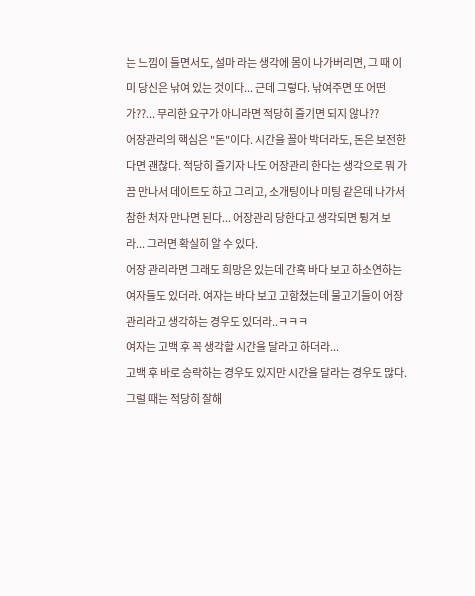는 느낌이 들면서도, 설마 라는 생각에 몸이 나가버리면, 그 때 이미 당신은 낚여 있는 것이다... 근데 그렇다. 낚여주면 또 어떤가??... 무리한 요구가 아니라면 적당히 즐기면 되지 않나??
어장관리의 핵심은 "돈"이다. 시간을 꼴아 박더라도, 돈은 보전한다면 괜찮다. 적당히 즐기자 나도 어장관리 한다는 생각으로 뭐 가끔 만나서 데이트도 하고 그리고, 소개팅이나 미팅 같은데 나가서 참한 처자 만나면 된다... 어장관리 당한다고 생각되면 튕겨 보라... 그러면 확실히 알 수 있다.
어장 관리라면 그래도 희망은 있는데 간혹 바다 보고 하소연하는 여자들도 있더라. 여자는 바다 보고 고함쳤는데 물고기들이 어장관리라고 생각하는 경우도 있더라..ㅋㅋㅋ
여자는 고백 후 꼭 생각할 시간을 달라고 하더라...
고백 후 바로 승락하는 경우도 있지만 시간을 달라는 경우도 많다. 그럴 때는 적당히 잘해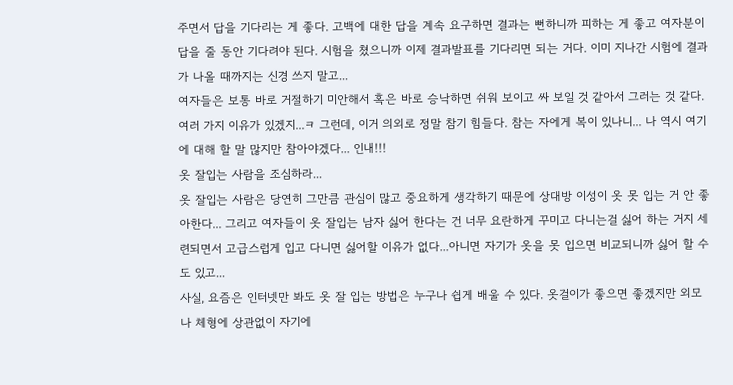주면서 답을 기다리는 게 좋다. 고백에 대한 답을 계속 요구하면 결과는 뻔하니까 피하는 게 좋고 여자분이 답을 줄 동안 기다려야 된다. 시험을 쳤으니까 이제 결과발표를 기다리면 되는 거다. 이미 지나간 시험에 결과가 나올 때까지는 신경 쓰지 말고...
여자들은 보통 바로 거절하기 미안해서 혹은 바로 승낙하면 쉬워 보이고 싸 보일 것 같아서 그러는 것 같다. 여러 가지 이유가 있겠지...ㅋ 그런데, 이거 의외로 정말 참기 힘들다. 참는 자에게 복이 있나니... 나 역시 여기에 대해 할 말 많지만 참아야겠다... 인내!!!
옷 잘입는 사람을 조심하라...
옷 잘입는 사람은 당연히 그만큼 관심이 많고 중요하게 생각하기 때문에 상대방 이성이 옷 못 입는 거 안 좋아한다... 그리고 여자들이 옷 잘입는 남자 싫어 한다는 건 너무 요란하게 꾸미고 다니는걸 싫어 하는 거지 세련되면서 고급스럽게 입고 다니면 싫어할 이유가 없다...아니면 자기가 옷을 못 입으면 비교되니까 싫어 할 수도 있고...
사실, 요즘은 인터넷만 봐도 옷 잘 입는 방법은 누구나 쉽게 배울 수 있다. 옷걸이가 좋으면 좋겠지만 외모나 체형에 상관없이 자기에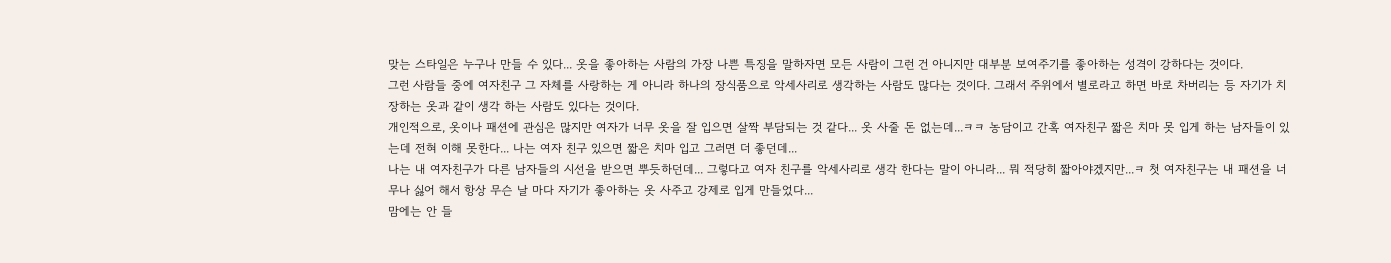맞는 스타일은 누구나 만들 수 있다... 옷을 좋아하는 사람의 가장 나쁜 특징을 말하자면 모든 사람이 그런 건 아니지만 대부분 보여주기를 좋아하는 성격이 강하다는 것이다.
그런 사람들 중에 여자친구 그 자체를 사랑하는 게 아니라 하나의 장식품으로 악세사리로 생각하는 사람도 많다는 것이다. 그래서 주위에서 별로라고 하면 바로 차버리는 등 자기가 치장하는 옷과 같이 생각 하는 사람도 있다는 것이다.
개인적으로, 옷이나 패션에 관심은 많지만 여자가 너무 옷을 잘 입으면 살짝 부담되는 것 같다... 옷 사줄 돈 없는데...ㅋㅋ 농담이고 간혹 여자친구 짧은 치마 못 입게 하는 남자들이 있는데 전혀 이해 못한다... 나는 여자 친구 있으면 짧은 치마 입고 그러면 더 좋던데...
나는 내 여자친구가 다른 남자들의 시선을 받으면 뿌듯하던데... 그렇다고 여자 친구를 악세사리로 생각 한다는 말이 아니라... 뭐 적당히 짧아야겠지만...ㅋ 첫 여자친구는 내 패션을 너무나 싫어 해서 항상 무슨 날 마다 자기가 좋아하는 옷 사주고 강제로 입게 만들었다...
맘에는 안 들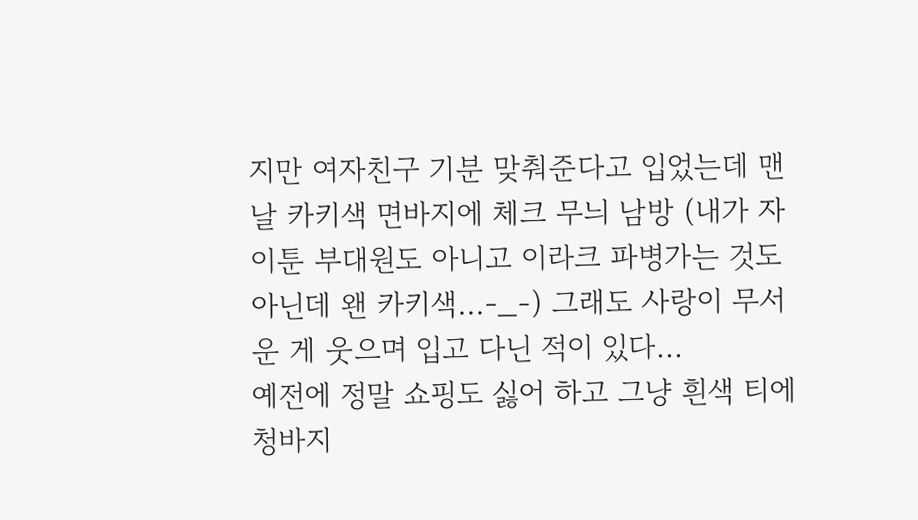지만 여자친구 기분 맞춰준다고 입었는데 맨날 카키색 면바지에 체크 무늬 남방 (내가 자이툰 부대원도 아니고 이라크 파병가는 것도 아닌데 왠 카키색...-_-) 그래도 사랑이 무서운 게 웃으며 입고 다닌 적이 있다...
예전에 정말 쇼핑도 싫어 하고 그냥 흰색 티에 청바지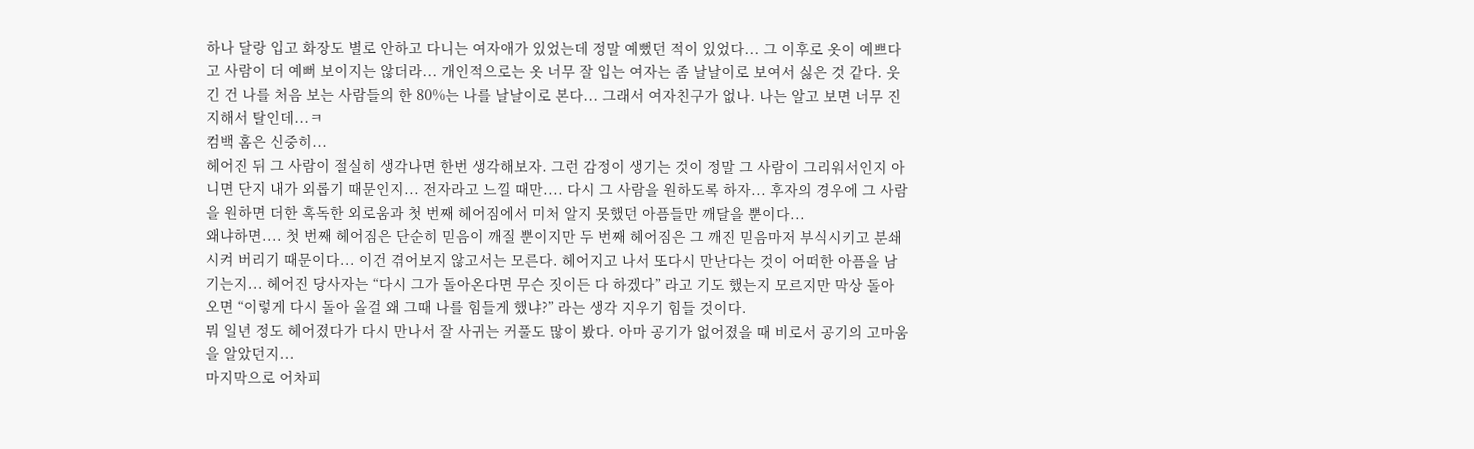하나 달랑 입고 화장도 별로 안하고 다니는 여자애가 있었는데 정말 예뻤던 적이 있었다... 그 이후로 옷이 예쁘다고 사람이 더 예뻐 보이지는 않더라... 개인적으로는 옷 너무 잘 입는 여자는 좀 날날이로 보여서 싫은 것 같다. 웃긴 건 나를 처음 보는 사람들의 한 80%는 나를 날날이로 본다... 그래서 여자친구가 없나. 나는 알고 보면 너무 진지해서 탈인데...ㅋ
컴백 홈은 신중히...
헤어진 뒤 그 사람이 절실히 생각나면 한번 생각해보자. 그런 감정이 생기는 것이 정말 그 사람이 그리워서인지 아니면 단지 내가 외롭기 때문인지... 전자라고 느낄 때만.... 다시 그 사람을 원하도록 하자... 후자의 경우에 그 사람을 원하면 더한 혹독한 외로움과 첫 번째 헤어짐에서 미처 알지 못했던 아픔들만 깨달을 뿐이다...
왜냐하면.... 첫 번째 헤어짐은 단순히 믿음이 깨질 뿐이지만 두 번째 헤어짐은 그 깨진 믿음마저 부식시키고 분쇄시켜 버리기 때문이다... 이건 겪어보지 않고서는 모른다. 헤어지고 나서 또다시 만난다는 것이 어떠한 아픔을 남기는지... 헤어진 당사자는 “다시 그가 돌아온다면 무슨 짓이든 다 하겠다” 라고 기도 했는지 모르지만 막상 돌아 오면 “이렇게 다시 돌아 올걸 왜 그때 나를 힘들게 했냐?” 라는 생각 지우기 힘들 것이다.
뭐 일년 정도 헤어졌다가 다시 만나서 잘 사귀는 커풀도 많이 봤다. 아마 공기가 없어졌을 때 비로서 공기의 고마움을 알았던지...
마지막으로 어차피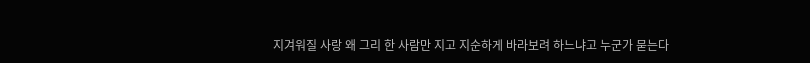지겨워질 사랑 왜 그리 한 사람만 지고 지순하게 바라보려 하느냐고 누군가 묻는다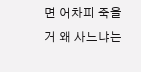면 어차피 죽을 거 왜 사느냐는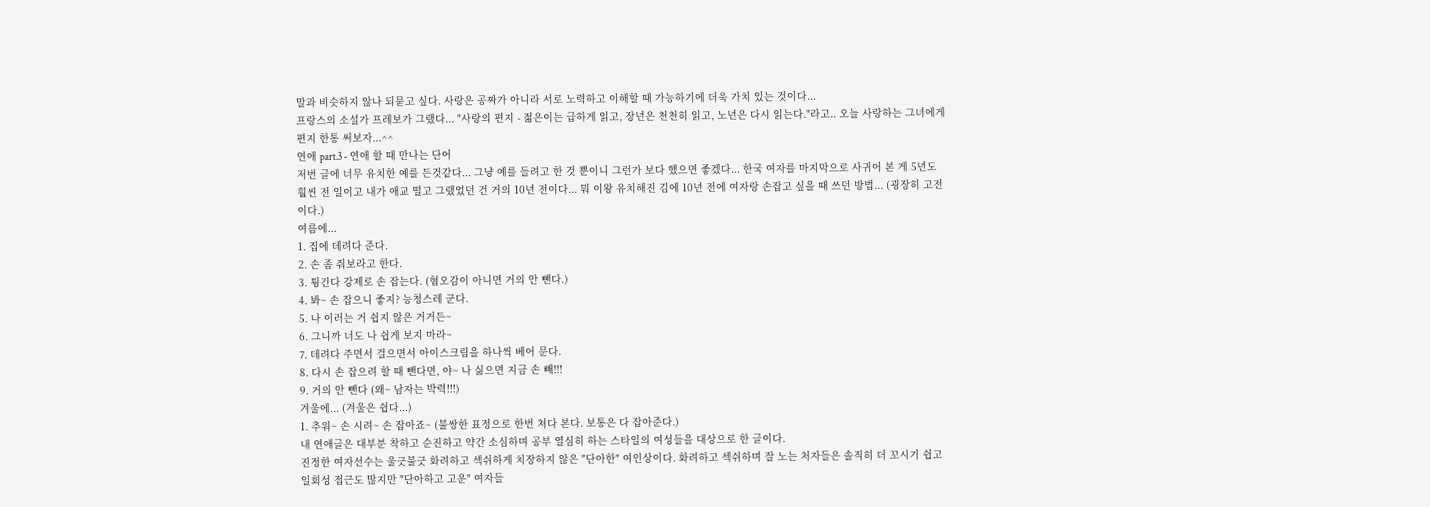말과 비슷하지 않나 되묻고 싶다. 사랑은 공짜가 아니라 서로 노력하고 이해할 때 가능하기에 더욱 가치 있는 것이다...
프랑스의 소설가 프레보가 그랬다... "사랑의 편지 - 젊은이는 급하게 읽고, 장년은 천천히 읽고, 노년은 다시 읽는다."라고.. 오늘 사랑하는 그녀에게 편지 한통 써보자...^^
연애 part.3 - 연애 할 때 만나는 단어
저번 글에 너무 유치한 예를 든것같다... 그냥 예를 들려고 한 것 뿐이니 그런가 보다 했으면 좋겠다... 한국 여자를 마지막으로 사귀어 본 게 5년도 훨씬 전 일이고 내가 애교 떨고 그랬었던 건 거의 10년 전이다... 뭐 이왕 유치해진 김에 10년 전에 여자랑 손잡고 싶을 때 쓰던 방법... (굉장히 고전이다.)
여름에...
1. 집에 데려다 준다.
2. 손 좀 줘보라고 한다.
3. 튕긴다 강제로 손 잡는다. (혐오감이 아니면 거의 안 뺀다.)
4. 봐~ 손 잡으니 좋지? 능청스레 군다.
5. 나 이러는 거 쉽지 않은 거거든~
6. 그니까 너도 나 쉽게 보지 마라~
7. 데려다 주면서 걸으면서 아이스크림을 하나씩 베어 문다.
8. 다시 손 잡으려 할 때 뺀다면, 야~ 나 싫으면 지금 손 빼!!!
9. 거의 안 뺀다 (왜~ 남자는 박력!!!)
겨울에... (겨울은 쉽다...)
1. 추워~ 손 시려~ 손 잡아죠~ (불쌍한 표정으로 한번 쳐다 본다. 보통은 다 잡아준다.)
내 연애글은 대부분 착하고 순진하고 약간 소심하며 공부 열심히 하는 스타일의 여성들을 대상으로 한 글이다.
진정한 여자선수는 울긋불긋 화려하고 섹쉬하게 치장하지 않은 "단아한" 여인상이다. 화려하고 섹쉬하며 잘 노는 처자들은 솔직히 더 꼬시기 쉽고 일회성 접근도 많지만 "단아하고 고운" 여자들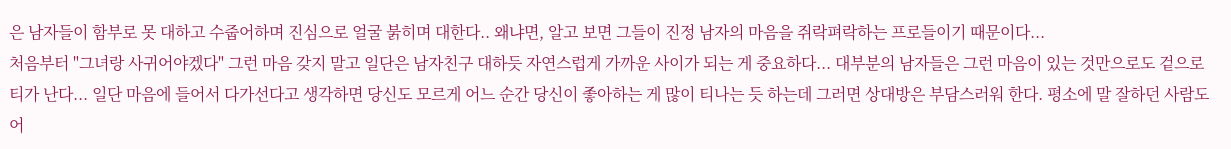은 남자들이 함부로 못 대하고 수줍어하며 진심으로 얼굴 붉히며 대한다.. 왜냐면, 알고 보면 그들이 진정 남자의 마음을 쥐락펴락하는 프로들이기 때문이다...
처음부터 "그녀랑 사귀어야겠다" 그런 마음 갖지 말고 일단은 남자친구 대하듯 자연스럽게 가까운 사이가 되는 게 중요하다... 대부분의 남자들은 그런 마음이 있는 것만으로도 겉으로 티가 난다... 일단 마음에 들어서 다가선다고 생각하면 당신도 모르게 어느 순간 당신이 좋아하는 게 많이 티나는 듯 하는데 그러면 상대방은 부담스러워 한다. 평소에 말 잘하던 사람도 어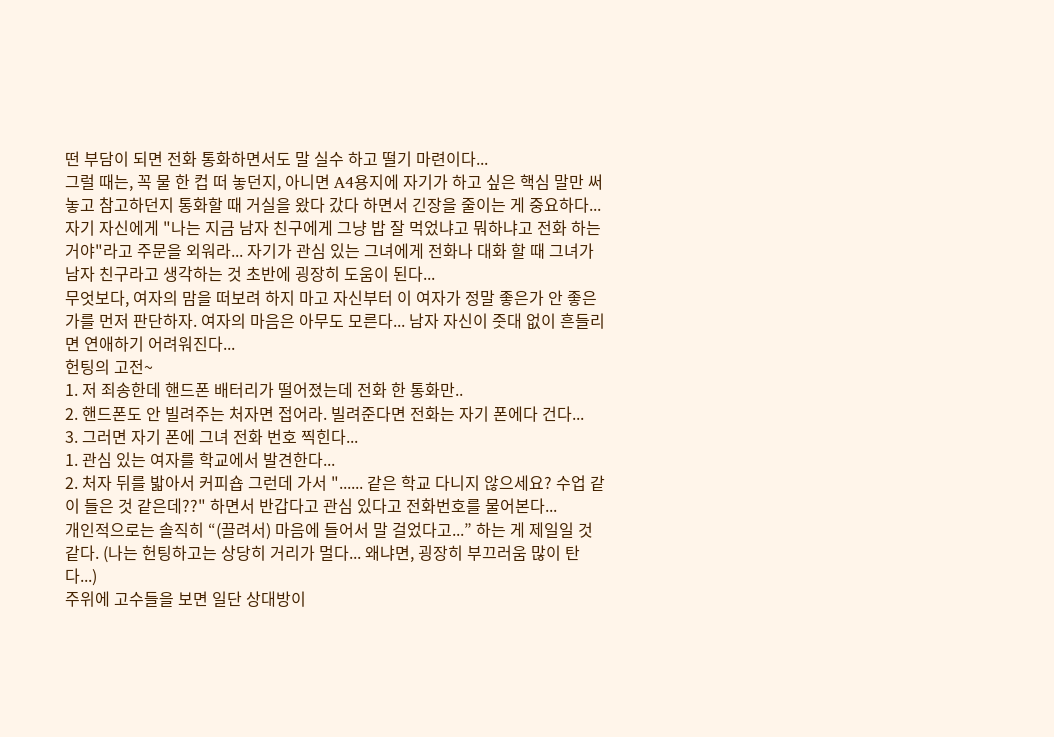떤 부담이 되면 전화 통화하면서도 말 실수 하고 떨기 마련이다...
그럴 때는, 꼭 물 한 컵 떠 놓던지, 아니면 A4용지에 자기가 하고 싶은 핵심 말만 써 놓고 참고하던지 통화할 때 거실을 왔다 갔다 하면서 긴장을 줄이는 게 중요하다... 자기 자신에게 "나는 지금 남자 친구에게 그냥 밥 잘 먹었냐고 뭐하냐고 전화 하는 거야"라고 주문을 외워라... 자기가 관심 있는 그녀에게 전화나 대화 할 때 그녀가 남자 친구라고 생각하는 것 초반에 굉장히 도움이 된다...
무엇보다, 여자의 맘을 떠보려 하지 마고 자신부터 이 여자가 정말 좋은가 안 좋은가를 먼저 판단하자. 여자의 마음은 아무도 모른다... 남자 자신이 줏대 없이 흔들리면 연애하기 어려워진다...
헌팅의 고전~
1. 저 죄송한데 핸드폰 배터리가 떨어졌는데 전화 한 통화만..
2. 핸드폰도 안 빌려주는 처자면 접어라. 빌려준다면 전화는 자기 폰에다 건다...
3. 그러면 자기 폰에 그녀 전화 번호 찍힌다...
1. 관심 있는 여자를 학교에서 발견한다...
2. 처자 뒤를 밟아서 커피숍 그런데 가서 "...... 같은 학교 다니지 않으세요? 수업 같이 들은 것 같은데??" 하면서 반갑다고 관심 있다고 전화번호를 물어본다...
개인적으로는 솔직히 “(끌려서) 마음에 들어서 말 걸었다고...” 하는 게 제일일 것 같다. (나는 헌팅하고는 상당히 거리가 멀다... 왜냐면, 굉장히 부끄러움 많이 탄다...)
주위에 고수들을 보면 일단 상대방이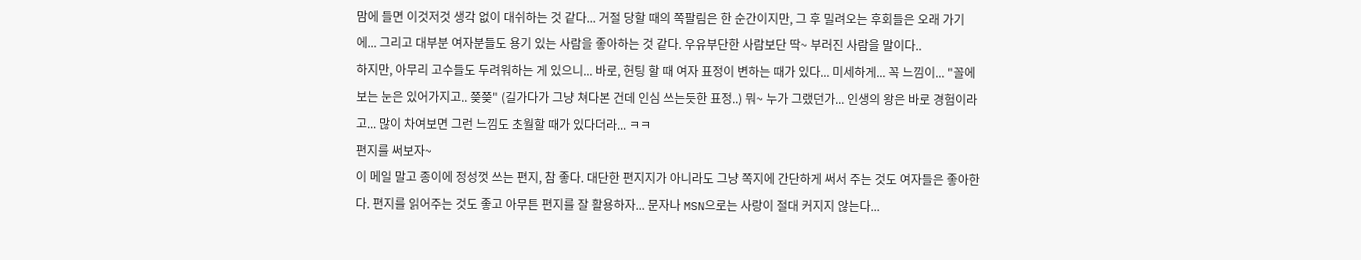맘에 들면 이것저것 생각 없이 대쉬하는 것 같다... 거절 당할 때의 쪽팔림은 한 순간이지만, 그 후 밀려오는 후회들은 오래 가기에... 그리고 대부분 여자분들도 용기 있는 사람을 좋아하는 것 같다. 우유부단한 사람보단 딱~ 부러진 사람을 말이다..
하지만, 아무리 고수들도 두려워하는 게 있으니... 바로, 헌팅 할 때 여자 표정이 변하는 때가 있다... 미세하게... 꼭 느낌이... "꼴에 보는 눈은 있어가지고.. 쯪쯪" (길가다가 그냥 쳐다본 건데 인심 쓰는듯한 표정..) 뭐~ 누가 그랬던가... 인생의 왕은 바로 경험이라고... 많이 차여보면 그런 느낌도 초월할 때가 있다더라... ㅋㅋ
편지를 써보자~
이 메일 말고 종이에 정성껏 쓰는 편지, 참 좋다. 대단한 편지지가 아니라도 그냥 쪽지에 간단하게 써서 주는 것도 여자들은 좋아한다. 편지를 읽어주는 것도 좋고 아무튼 편지를 잘 활용하자... 문자나 MSN으로는 사랑이 절대 커지지 않는다...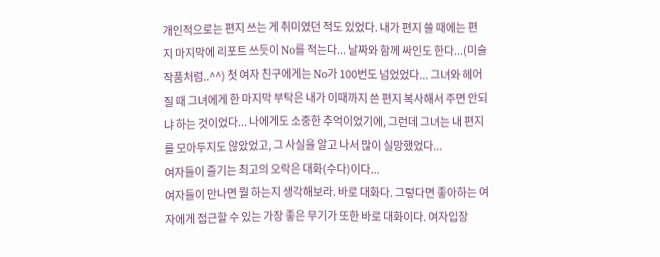개인적으로는 편지 쓰는 게 취미였던 적도 있었다. 내가 편지 쓸 때에는 편지 마지막에 리포트 쓰듯이 No를 적는다... 날짜와 함께 싸인도 한다...(미술 작품처럼..^^) 첫 여자 친구에게는 No가 100번도 넘었었다... 그녀와 헤어질 때 그녀에게 한 마지막 부탁은 내가 이때까지 쓴 편지 복사해서 주면 안되냐 하는 것이었다... 나에게도 소중한 추억이었기에, 그런데 그녀는 내 편지를 모아두지도 않았었고, 그 사실을 알고 나서 많이 실망했었다...
여자들이 즐기는 최고의 오락은 대화(수다)이다...
여자들이 만나면 뭘 하는지 생각해보라. 바로 대화다. 그렇다면 좋아하는 여자에게 접근할 수 있는 가장 좋은 무기가 또한 바로 대화이다. 여자입장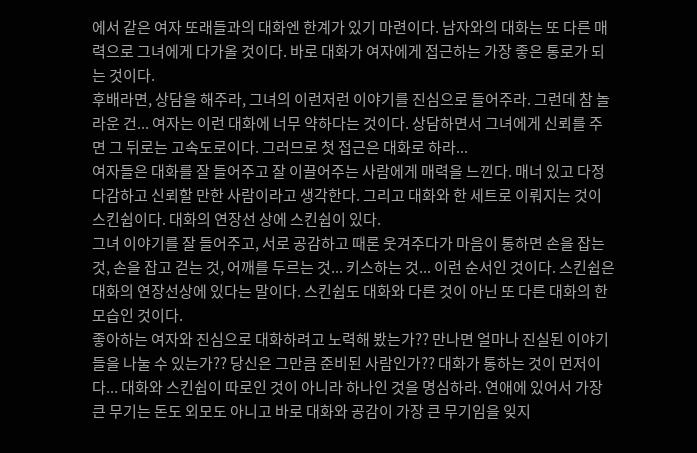에서 같은 여자 또래들과의 대화엔 한계가 있기 마련이다. 남자와의 대화는 또 다른 매력으로 그녀에게 다가올 것이다. 바로 대화가 여자에게 접근하는 가장 좋은 통로가 되는 것이다.
후배라면, 상담을 해주라, 그녀의 이런저런 이야기를 진심으로 들어주라. 그런데 참 놀라운 건... 여자는 이런 대화에 너무 약하다는 것이다. 상담하면서 그녀에게 신뢰를 주면 그 뒤로는 고속도로이다. 그러므로 첫 접근은 대화로 하라...
여자들은 대화를 잘 들어주고 잘 이끌어주는 사람에게 매력을 느낀다. 매너 있고 다정다감하고 신뢰할 만한 사람이라고 생각한다. 그리고 대화와 한 세트로 이뤄지는 것이 스킨쉽이다. 대화의 연장선 상에 스킨쉽이 있다.
그녀 이야기를 잘 들어주고, 서로 공감하고 때론 웃겨주다가 마음이 통하면 손을 잡는 것, 손을 잡고 걷는 것, 어깨를 두르는 것... 키스하는 것... 이런 순서인 것이다. 스킨쉽은 대화의 연장선상에 있다는 말이다. 스킨쉽도 대화와 다른 것이 아닌 또 다른 대화의 한 모습인 것이다.
좋아하는 여자와 진심으로 대화하려고 노력해 봤는가?? 만나면 얼마나 진실된 이야기들을 나눌 수 있는가?? 당신은 그만큼 준비된 사람인가?? 대화가 통하는 것이 먼저이다... 대화와 스킨쉽이 따로인 것이 아니라 하나인 것을 명심하라. 연애에 있어서 가장 큰 무기는 돈도 외모도 아니고 바로 대화와 공감이 가장 큰 무기임을 잊지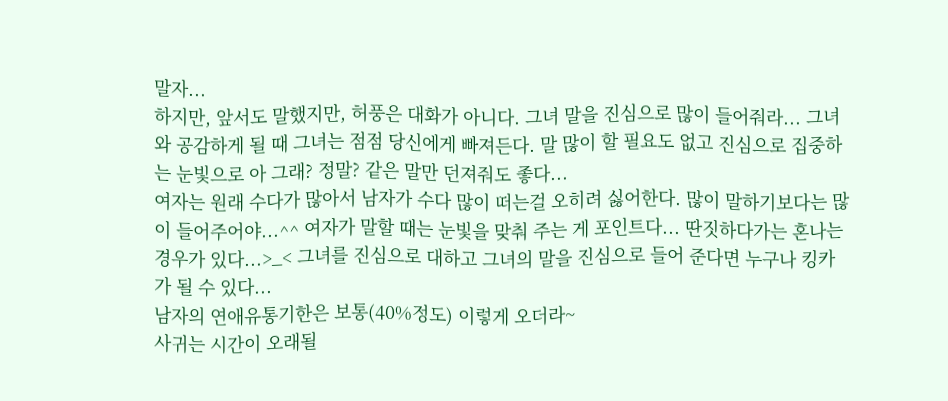말자...
하지만, 앞서도 말했지만, 허풍은 대화가 아니다. 그녀 말을 진심으로 많이 들어줘라... 그녀와 공감하게 될 때 그녀는 점점 당신에게 빠져든다. 말 많이 할 필요도 없고 진심으로 집중하는 눈빛으로 아 그래? 정말? 같은 말만 던져줘도 좋다...
여자는 원래 수다가 많아서 남자가 수다 많이 떠는걸 오히려 싫어한다. 많이 말하기보다는 많이 들어주어야...^^ 여자가 말할 때는 눈빛을 맞춰 주는 게 포인트다... 딴짓하다가는 혼나는 경우가 있다...>_< 그녀를 진심으로 대하고 그녀의 말을 진심으로 들어 준다면 누구나 킹카가 될 수 있다...
남자의 연애유통기한은 보통(40%정도) 이렇게 오더라~
사귀는 시간이 오래될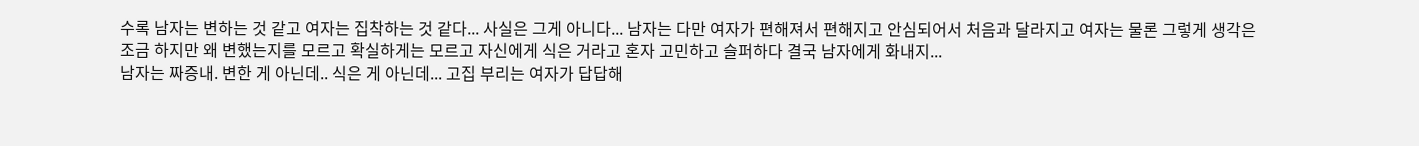수록 남자는 변하는 것 같고 여자는 집착하는 것 같다... 사실은 그게 아니다... 남자는 다만 여자가 편해져서 편해지고 안심되어서 처음과 달라지고 여자는 물론 그렇게 생각은 조금 하지만 왜 변했는지를 모르고 확실하게는 모르고 자신에게 식은 거라고 혼자 고민하고 슬퍼하다 결국 남자에게 화내지...
남자는 짜증내. 변한 게 아닌데.. 식은 게 아닌데... 고집 부리는 여자가 답답해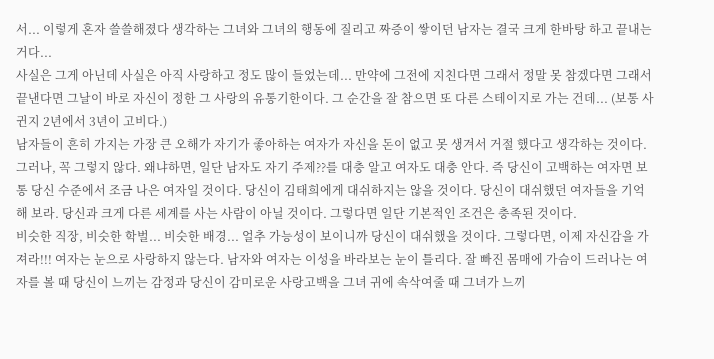서... 이렇게 혼자 쓸쓸해졌다 생각하는 그녀와 그녀의 행동에 질리고 짜증이 쌓이던 남자는 결국 크게 한바탕 하고 끝내는 거다...
사실은 그게 아닌데 사실은 아직 사랑하고 정도 많이 들었는데... 만약에 그전에 지친다면 그래서 정말 못 참겠다면 그래서 끝낸다면 그날이 바로 자신이 정한 그 사랑의 유통기한이다. 그 순간을 잘 참으면 또 다른 스테이지로 가는 건데... (보통 사귄지 2년에서 3년이 고비다.)
남자들이 흔히 가지는 가장 큰 오해가 자기가 좋아하는 여자가 자신을 돈이 없고 못 생겨서 거절 했다고 생각하는 것이다.
그러나, 꼭 그렇지 않다. 왜냐하면, 일단 남자도 자기 주제??를 대충 알고 여자도 대충 안다. 즉 당신이 고백하는 여자면 보통 당신 수준에서 조금 나은 여자일 것이다. 당신이 김태희에게 대쉬하지는 않을 것이다. 당신이 대쉬했던 여자들을 기억해 보라. 당신과 크게 다른 세계를 사는 사람이 아닐 것이다. 그렇다면 일단 기본적인 조건은 충족된 것이다.
비슷한 직장, 비슷한 학벌... 비슷한 배경... 얼추 가능성이 보이니까 당신이 대쉬했을 것이다. 그렇다면, 이제 자신감을 가져라!!! 여자는 눈으로 사랑하지 않는다. 남자와 여자는 이성을 바라보는 눈이 틀리다. 잘 빠진 몸매에 가슴이 드러나는 여자를 볼 때 당신이 느끼는 감정과 당신이 감미로운 사랑고백을 그녀 귀에 속삭여줄 때 그녀가 느끼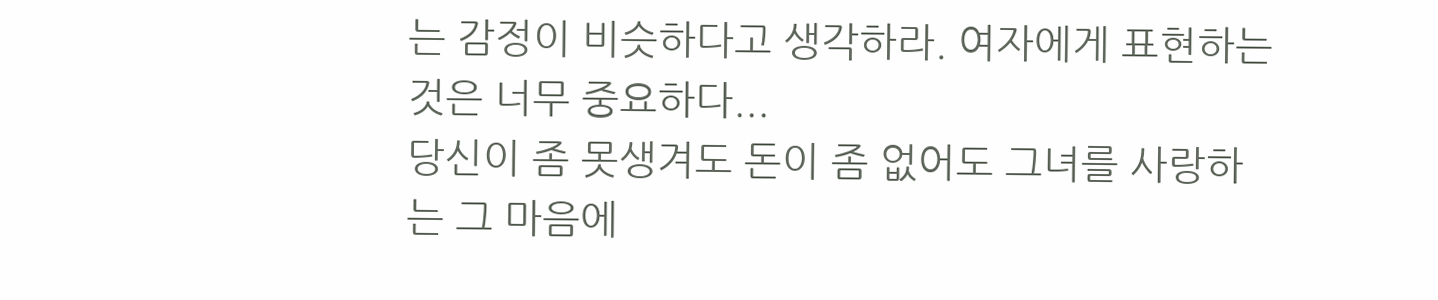는 감정이 비슷하다고 생각하라. 여자에게 표현하는 것은 너무 중요하다...
당신이 좀 못생겨도 돈이 좀 없어도 그녀를 사랑하는 그 마음에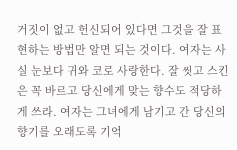거짓이 없고 헌신되어 있다면 그것을 잘 표현하는 방법만 알면 되는 것이다. 여자는 사실 눈보다 귀와 코로 사랑한다. 잘 씻고 스킨은 꼭 바르고 당신에게 맞는 향수도 적당하게 쓰라. 여자는 그녀에게 남기고 간 당신의 향기를 오래도록 기억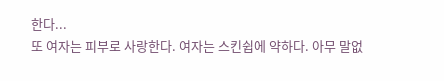한다...
또 여자는 피부로 사랑한다. 여자는 스킨쉽에 약하다. 아무 말없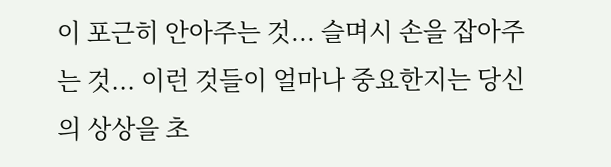이 포근히 안아주는 것... 슬며시 손을 잡아주는 것... 이런 것들이 얼마나 중요한지는 당신의 상상을 초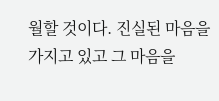월할 것이다. 진실된 마음을 가지고 있고 그 마음을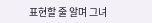표현할 줄 알며 그녀